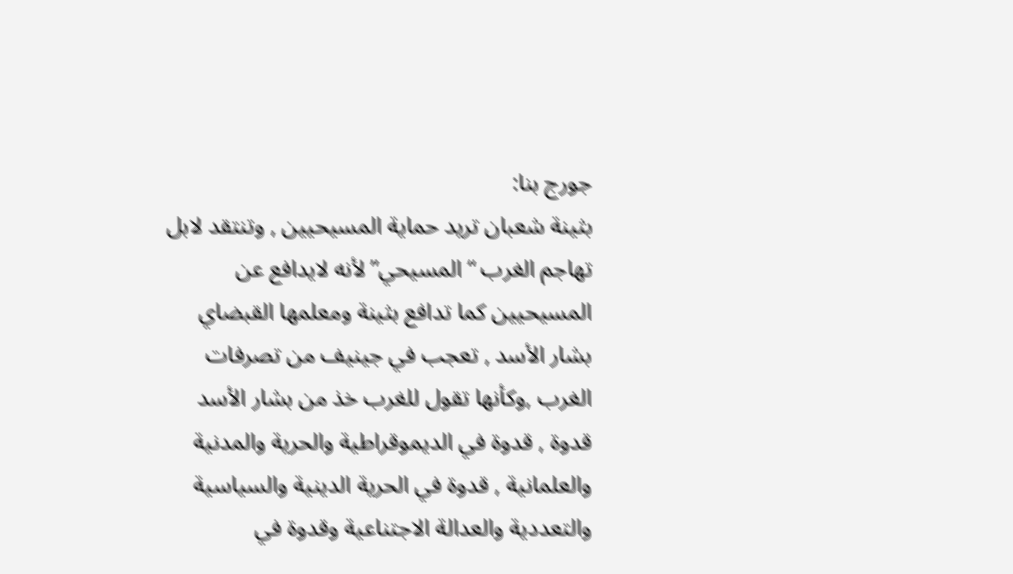جورج بنا:
بثينة شعبان تريد حماية المسيحيين , وتنتقد لابل تهاجم الغرب “المسيحي” لأنه لايدافع عن المسيحيين كما تدافع بثينة ومعلمها القبضاي بشار الأسد , تعجب في جينيف من تصرفات الغرب ,وكأنها تقول للغرب خذ من بشار الأسد قدوة , قدوة في الديموقراطية والحرية والمدنية والعلمانية , قدوة في الحرية الدينية والسياسية والتعددية والعدالة الاجتناعية وقدوة في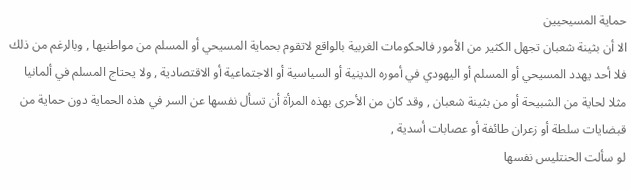حماية المسيحيين
الا أن بثينة شعبان تجهل الكثير من الأمور فالحكومات الغربية بالواقع لاتقوم بحماية المسيحي أو المسلم من مواطنيها , وبالرغم من ذلك فلا أحد يهدد المسيحي أو المسلم أو اليهودي في أموره الدينية أو السياسية أو الاجتماعية أو الاقتصادية , ولا يحتاج المسلم في ألمانيا مثلا لحاية من الشبيحة أو من بثينة شعبان , وقد كان من الأحرى بهذه المرأة أن تسأل نفسها عن السر في هذه الحماية دون حماية من قبضايات سلطة أو زعران طائفة أو عصابات أسدية ,
لو سألت الحنتليس نفسها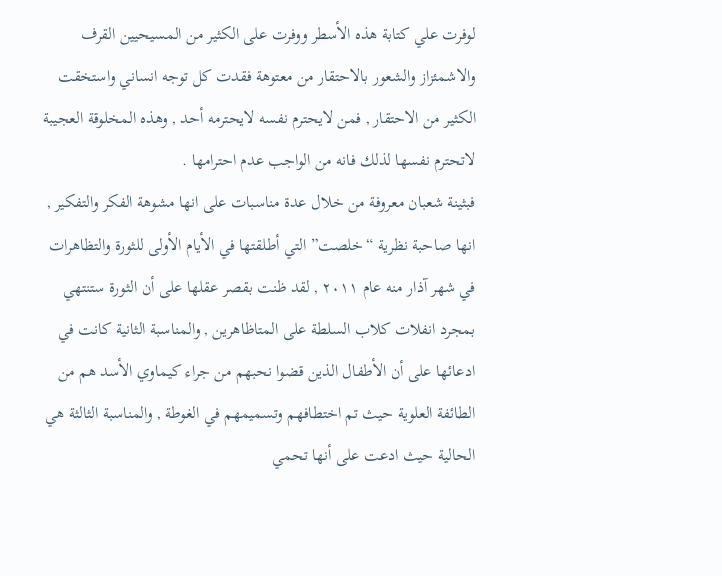لوفرت علي كتابة هذه الأسطر ووفرت على الكثير من المسيحيين القرف والاشمئزاز والشعور بالاحتقار من معتوهة فقدت كل توجه انساني واستخقت الكثير من الاحتقار , فمن لايحترم نفسه لايحترمه أحد , وهذه المخلوقة العجيبة لاتحترم نفسها لذلك فانه من الواجب عدم احترامها .
فبثينة شعبان معروفة من خلال عدة مناسبات على انها مشوهة الفكر والتفكير , انها صاحبة نظرية “خلصت” التي أطلقتها في الأيام الأولى للثورة والتظاهرات في شهر آذار منه عام ٢٠١١ , لقد ظنت بقصر عقلها على أن الثورة ستنتهي بمجرد انفلات كلاب السلطة على المتاظاهرين , والمناسبة الثانية كانت في ادعائها على أن الأطفال الذين قضوا نحبهم من جراء كيماوي الأسد هم من الطائفة العلوية حيث تم اختطافهم وتسميمهم في الغوطة , والمناسبة الثالثة هي الحالية حيث ادعت على أنها تحمي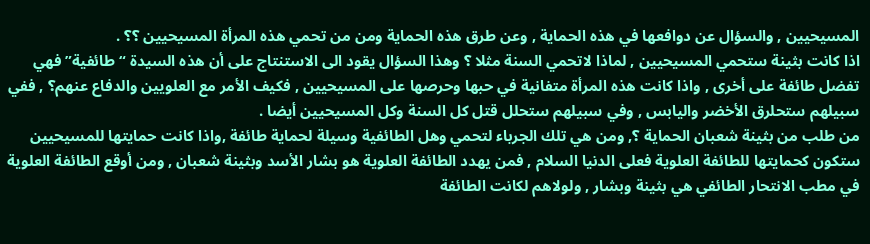المسيحيين , والسؤال عن دوافعها في هذه الحماية , وعن طرق هذه الحماية ومن من تحمي هذه المرأة المسيحيين ؟؟ .
اذا كانت بثينة ستحمي المسيحيين , لماذا لاتحمي السنة مثلا ؟ وهذا السؤال يقود الى الاستنتاج على أن هذه السيدة “طائفية” فهي تفضل طائفة على أخرى , واذا كانت هذه المرأة متفانية في حبها وحرصها على المسيحيين , فكيف الأمر مع العلويين والدفاع عنهم؟ , ففي سبيلهم ستحلرق الأخضر واليابس , وفي سبيلهم ستحلل قتل كل السنة وكل المسيحيين أيضا .
من طلب من بثينة شعبان الحماية ؟, ومن هي تلك الجرباء لتحمي وهل الطائفية وسيلة لحماية طائفة ,واذا كانت حمايتها للمسيحيين ستكون كحمايتها للطائفة العلوية فعلى الدنيا السلام , فمن يهدد الطائفة العلوية هو بشار الأسد وبثينة شعبان , ومن أوقع الطائفة العلوية في مطب الانتحار الطائفي هي بثينة وبشار , ولولاهم لكانت الطائفة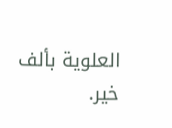العلوية بألف خير.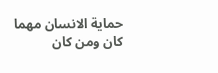حماية الانسان مهما كان ومن كان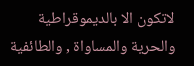لاتكون الا بالديموقراطية والحرية والمساواة , والطائفية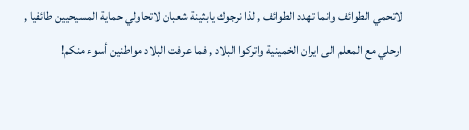لاتحمي الطوائف وانما تهدد الطوائف , لذا نرجوك يابثينة شعبان لاتحاولي حماية المسيحيين طائفيا , ارحلي مع المعلم الى ايران الخمينية واتركوا البلاد , فما عرفت البلاد مواطنين أسوء منكم!